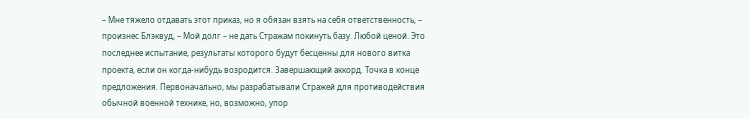– Мне тяжело отдавать этот приказ, но я обязан взять на себя ответственность, – произнес Блэквуд, – Мой долг – не дать Стражам покинуть базу. Любой ценой. Это последнее испытание, результаты которого будут бесценны для нового витка проекта, если он когда-нибудь возродится. Завершающий аккорд. Точка в конце предложения. Первоначально, мы разрабатывали Стражей для противодействия обычной военной технике, но, возможно, упор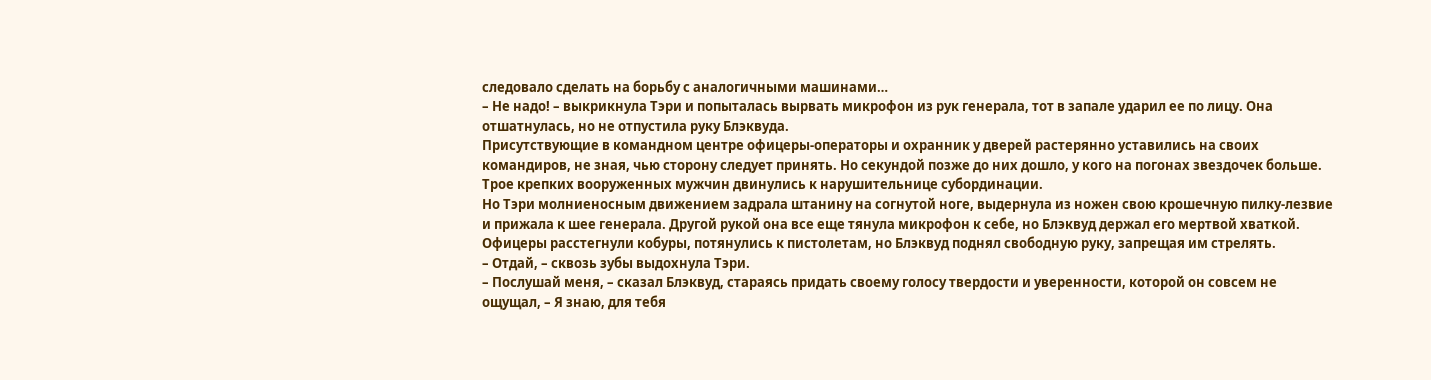следовало сделать на борьбу с аналогичными машинами…
– Не надо! – выкрикнула Тэри и попыталась вырвать микрофон из рук генерала, тот в запале ударил ее по лицу. Она отшатнулась, но не отпустила руку Блэквуда.
Присутствующие в командном центре офицеры-операторы и охранник у дверей растерянно уставились на своих командиров, не зная, чью сторону следует принять. Но секундой позже до них дошло, у кого на погонах звездочек больше. Трое крепких вооруженных мужчин двинулись к нарушительнице субординации.
Но Тэри молниеносным движением задрала штанину на согнутой ноге, выдернула из ножен свою крошечную пилку-лезвие и прижала к шее генерала. Другой рукой она все еще тянула микрофон к себе, но Блэквуд держал его мертвой хваткой. Офицеры расстегнули кобуры, потянулись к пистолетам, но Блэквуд поднял свободную руку, запрещая им стрелять.
– Отдай, – сквозь зубы выдохнула Тэри.
– Послушай меня, – сказал Блэквуд, стараясь придать своему голосу твердости и уверенности, которой он совсем не ощущал, – Я знаю, для тебя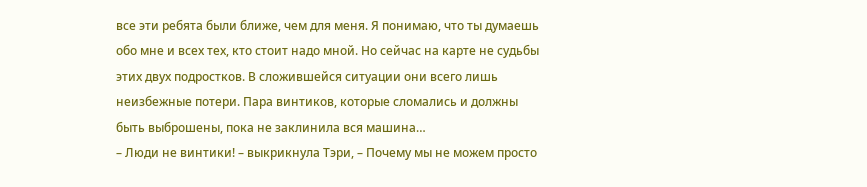все эти ребята были ближе, чем для меня. Я понимаю, что ты думаешь обо мне и всех тех, кто стоит надо мной. Но сейчас на карте не судьбы этих двух подростков. В сложившейся ситуации они всего лишь неизбежные потери. Пара винтиков, которые сломались и должны быть выброшены, пока не заклинила вся машина…
– Люди не винтики! – выкрикнула Тэри, – Почему мы не можем просто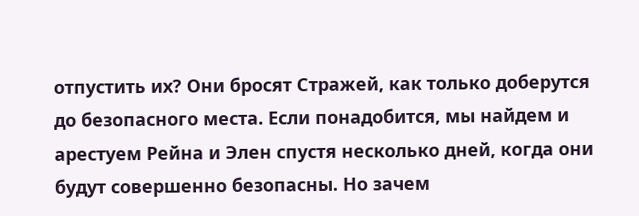отпустить их? Они бросят Стражей, как только доберутся до безопасного места. Если понадобится, мы найдем и арестуем Рейна и Элен спустя несколько дней, когда они будут совершенно безопасны. Но зачем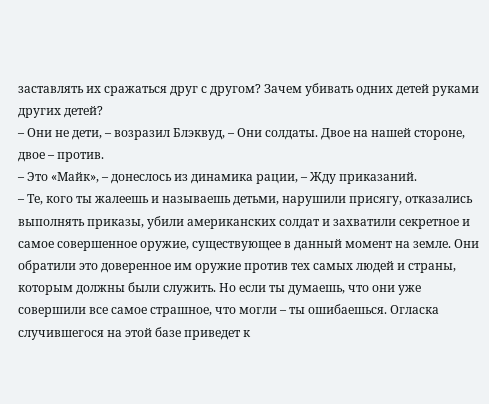заставлять их сражаться друг с другом? Зачем убивать одних детей руками других детей?
– Они не дети, – возразил Блэквуд, – Они солдаты. Двое на нашей стороне, двое – против.
– Это «Майк», – донеслось из динамика рации, – Жду приказаний.
– Те, кого ты жалеешь и называешь детьми, нарушили присягу, отказались выполнять приказы, убили американских солдат и захватили секретное и самое совершенное оружие, существующее в данный момент на земле. Они обратили это доверенное им оружие против тех самых людей и страны, которым должны были служить. Но если ты думаешь, что они уже совершили все самое страшное, что могли – ты ошибаешься. Огласка случившегося на этой базе приведет к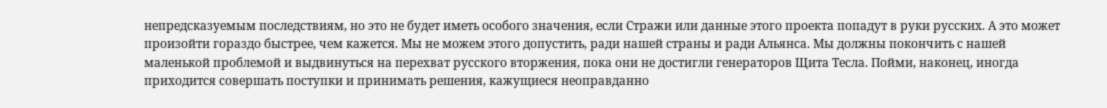непредсказуемым последствиям, но это не будет иметь особого значения, если Стражи или данные этого проекта попадут в руки русских. А это может произойти гораздо быстрее, чем кажется. Мы не можем этого допустить, ради нашей страны и ради Альянса. Мы должны покончить с нашей маленькой проблемой и выдвинуться на перехват русского вторжения, пока они не достигли генераторов Щита Тесла. Пойми, наконец, иногда приходится совершать поступки и принимать решения, кажущиеся неоправданно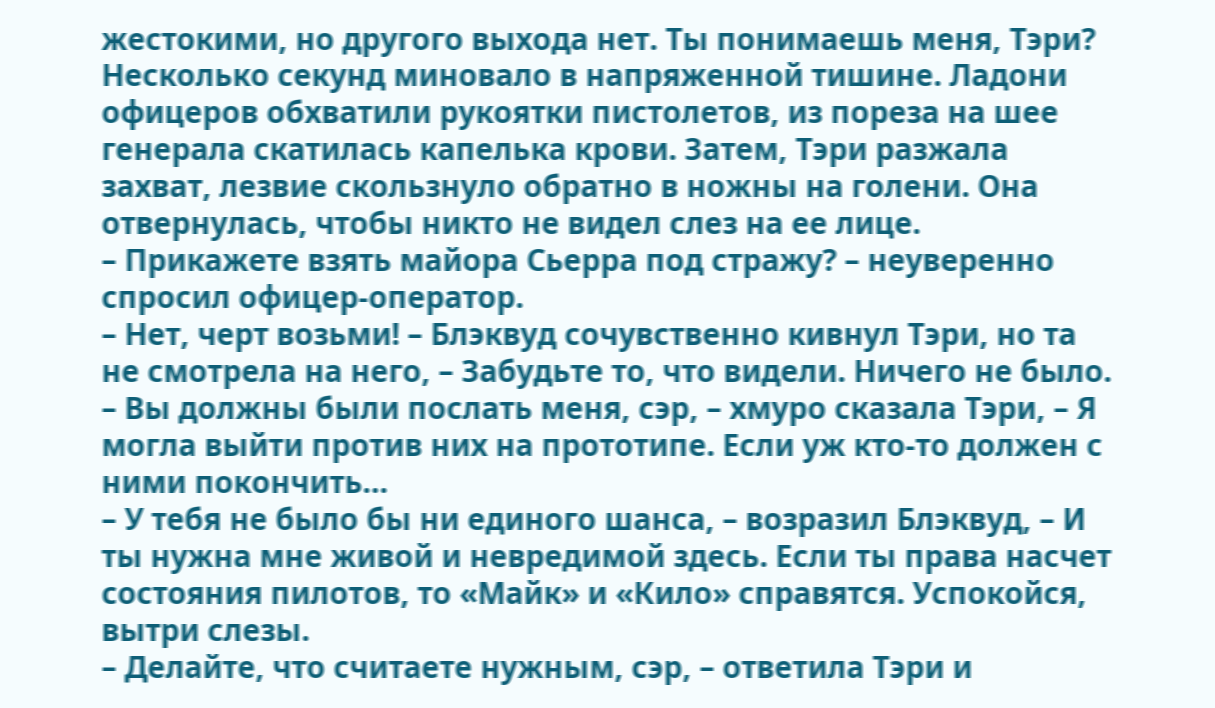жестокими, но другого выхода нет. Ты понимаешь меня, Тэри?
Несколько секунд миновало в напряженной тишине. Ладони офицеров обхватили рукоятки пистолетов, из пореза на шее генерала скатилась капелька крови. Затем, Тэри разжала захват, лезвие скользнуло обратно в ножны на голени. Она отвернулась, чтобы никто не видел слез на ее лице.
– Прикажете взять майора Сьерра под стражу? – неуверенно спросил офицер-оператор.
– Нет, черт возьми! – Блэквуд сочувственно кивнул Тэри, но та не смотрела на него, – Забудьте то, что видели. Ничего не было.
– Вы должны были послать меня, сэр, – хмуро сказала Тэри, – Я могла выйти против них на прототипе. Если уж кто-то должен с ними покончить…
– У тебя не было бы ни единого шанса, – возразил Блэквуд, – И ты нужна мне живой и невредимой здесь. Если ты права насчет состояния пилотов, то «Майк» и «Кило» справятся. Успокойся, вытри слезы.
– Делайте, что считаете нужным, сэр, – ответила Тэри и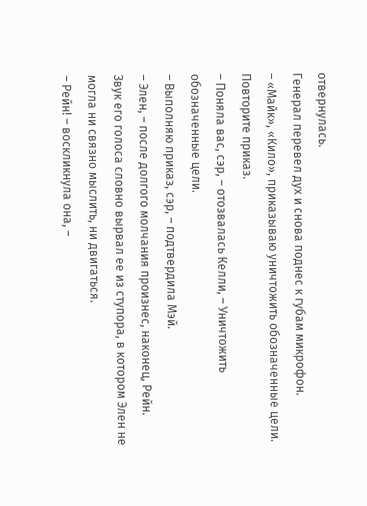отвернулась.
Генерал перевел дух и снова поднес к губам микрофон.
– «Майк», «Кило», приказываю уничтожить обозначенные цели. Повторите приказ.
– Поняла вас, сэр, – отозвалась Келли, – Уничтожить обозначенные цели.
– Выполняю приказ, сэр, – подтвердила Мэй.
– Элен, – после долгого молчания произнес, наконец, Рейн.
Звук его голоса словно вырвал ее из ступора, в котором Элен не могла ни связно мыслить, ни двигаться.
– Рейн! – воскликнула она, –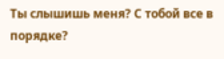Ты слышишь меня? С тобой все в порядке?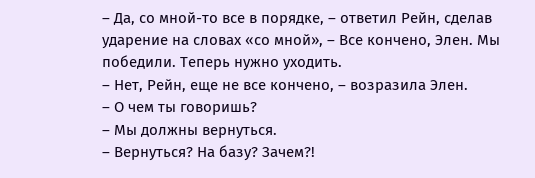– Да, со мной-то все в порядке, – ответил Рейн, сделав ударение на словах «со мной», – Все кончено, Элен. Мы победили. Теперь нужно уходить.
– Нет, Рейн, еще не все кончено, – возразила Элен.
– О чем ты говоришь?
– Мы должны вернуться.
– Вернуться? На базу? Зачем?!